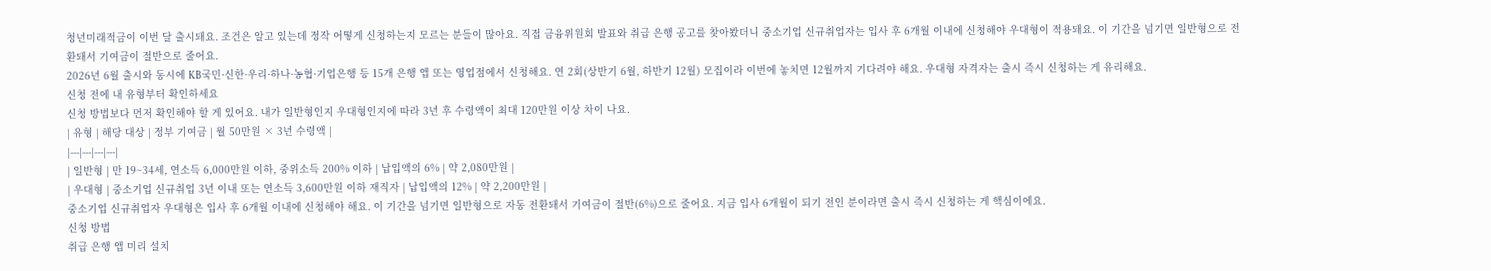청년미래적금이 이번 달 출시돼요. 조건은 알고 있는데 정작 어떻게 신청하는지 모르는 분들이 많아요. 직접 금융위원회 발표와 취급 은행 공고를 찾아봤더니 중소기업 신규취업자는 입사 후 6개월 이내에 신청해야 우대형이 적용돼요. 이 기간을 넘기면 일반형으로 전환돼서 기여금이 절반으로 줄어요.
2026년 6월 출시와 동시에 KB국민·신한·우리·하나·농협·기업은행 등 15개 은행 앱 또는 영업점에서 신청해요. 연 2회(상반기 6월, 하반기 12월) 모집이라 이번에 놓치면 12월까지 기다려야 해요. 우대형 자격자는 출시 즉시 신청하는 게 유리해요.
신청 전에 내 유형부터 확인하세요
신청 방법보다 먼저 확인해야 할 게 있어요. 내가 일반형인지 우대형인지에 따라 3년 후 수령액이 최대 120만원 이상 차이 나요.
| 유형 | 해당 대상 | 정부 기여금 | 월 50만원 × 3년 수령액 |
|---|---|---|---|
| 일반형 | 만 19~34세, 연소득 6,000만원 이하, 중위소득 200% 이하 | 납입액의 6% | 약 2,080만원 |
| 우대형 | 중소기업 신규취업 3년 이내 또는 연소득 3,600만원 이하 재직자 | 납입액의 12% | 약 2,200만원 |
중소기업 신규취업자 우대형은 입사 후 6개월 이내에 신청해야 해요. 이 기간을 넘기면 일반형으로 자동 전환돼서 기여금이 절반(6%)으로 줄어요. 지금 입사 6개월이 되기 전인 분이라면 출시 즉시 신청하는 게 핵심이에요.
신청 방법
취급 은행 앱 미리 설치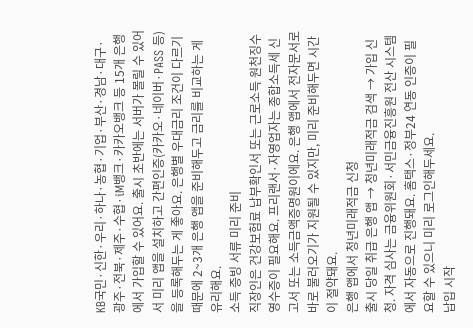KB국민·신한·우리·하나·농협·기업·부산·경남·대구·광주·전북·제주·수협·iM뱅크·카카오뱅크 등 15개 은행에서 가입할 수 있어요. 출시 초반에는 서버가 몰릴 수 있어서 미리 앱을 설치하고 간편인증(카카오·네이버·PASS 등)을 등록해두는 게 좋아요. 은행별 우대금리 조건이 다르기 때문에 2~3개 은행 앱을 준비해두고 금리를 비교하는 게 유리해요.
소득 증빙 서류 미리 준비
직장인은 건강보험료 납부확인서 또는 근로소득 원천징수영수증이 필요해요. 프리랜서·자영업자는 종합소득세 신고서 또는 소득금액증명원이에요. 은행 앱에서 전자문서로 바로 불러오기가 지원될 수 있지만, 미리 준비해두면 시간이 절약돼요.
은행 앱에서 청년미래적금 신청
출시 당일 취급 은행 앱 → 청년미래적금 검색 → 가입 신청. 자격 심사는 금융위원회·서민금융진흥원 전산 시스템에서 자동으로 진행돼요. 홈택스·정부24 연동 인증이 필요할 수 있으니 미리 로그인해두세요.
납입 시작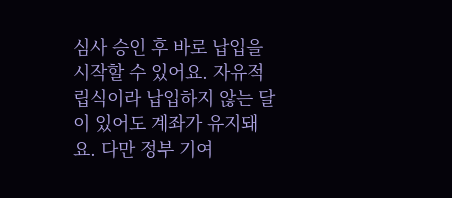심사 승인 후 바로 납입을 시작할 수 있어요. 자유적립식이라 납입하지 않는 달이 있어도 계좌가 유지돼요. 다만 정부 기여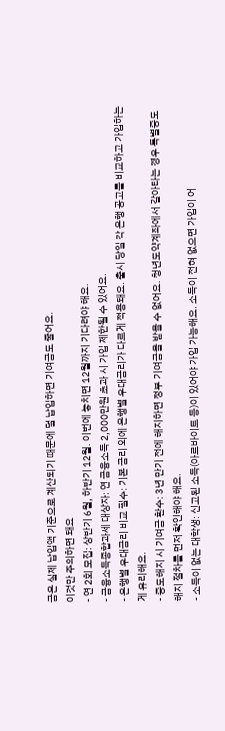금은 실제 납입액 기준으로 계산되기 때문에 덜 납입하면 기여금도 줄어요.
이것만 주의하면 돼요
- 연 2회 모집: 상반기 6월, 하반기 12월. 이번에 놓치면 12월까지 기다려야 해요.
- 금융소득종합과세 대상자: 연 금융소득 2,000만원 초과 시 가입 제한될 수 있어요.
- 은행별 우대금리 비교 필수: 기본 금리 외에 은행별 우대금리가 다르게 적용돼요. 출시 당일 각 은행 공고를 비교하고 가입하는 게 유리해요.
- 중도해지 시 기여금 환수: 3년 만기 전에 해지하면 정부 기여금을 받을 수 없어요. 청년도약계좌에서 갈아타는 경우 특별중도해지 절차를 먼저 확인해야 해요.
- 소득이 없는 대학생: 신고된 소득(아르바이트 등)이 있어야 가입 가능해요. 소득이 전혀 없으면 가입이 어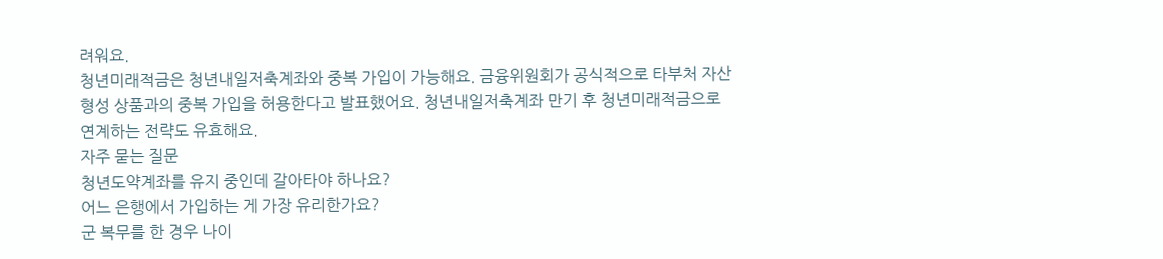려워요.
청년미래적금은 청년내일저축계좌와 중복 가입이 가능해요. 금융위원회가 공식적으로 타부처 자산형성 상품과의 중복 가입을 허용한다고 발표했어요. 청년내일저축계좌 만기 후 청년미래적금으로 연계하는 전략도 유효해요.
자주 묻는 질문
청년도약계좌를 유지 중인데 갈아타야 하나요?
어느 은행에서 가입하는 게 가장 유리한가요?
군 복무를 한 경우 나이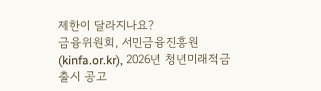제한이 달라지나요?
금융위원회, 서민금융진흥원(kinfa.or.kr), 2026년 청년미래적금 출시 공고